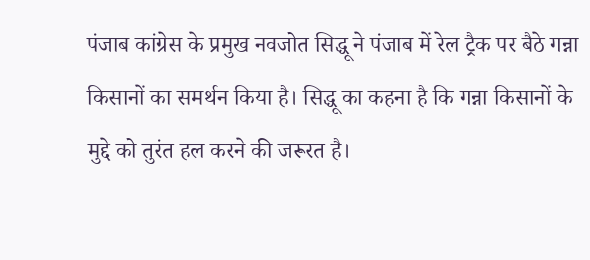पंजाब कांग्रेस के प्रमुख नवजोत सिद्धू ने पंजाब में रेल ट्रैक पर बैठे गन्ना किसानों का समर्थन किया है। सिद्धू का कहना है कि गन्ना किसानों के मुद्दे को तुरंत हल करने की जरूरत है।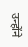उन्होंने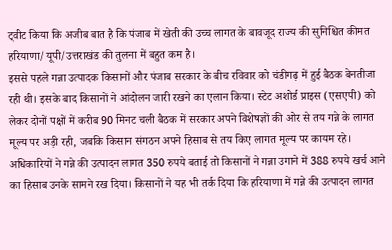ट्वीट किया कि अजीब बात है कि पंजाब में खेती की उच्च लागत के बावजूद राज्य की सुनिश्चित कीमत हरियाणा/यूपी/उत्तराखंड की तुलना में बहुत कम है।
इससे पहले गन्ना उत्पादक किसानों और पंजाब सरकार के बीच रविवार को चंडीगढ़ में हुई बैठक बेनतीजा रही थी। इसके बाद किसानों ने आंदोलन जारी रखने का एलान किया। स्टेट अशोर्ड प्राइस (एसएपी) को लेकर दोनों पक्षों में करीब 90 मिनट चली बैठक में सरकार अपने विशेषज्ञों की ओर से तय गन्ने के लागत मूल्य पर अड़ी रही, जबकि किसान संगठन अपने हिसाब से तय किए लागत मूल्य पर कायम रहे।
अधिकारियों ने गन्ने की उत्पादन लागत 350 रुपये बताई तो किसानों ने गन्ना उगाने में 388 रुपये खर्च आने का हिसाब उनके सामने रख दिया। किसानों ने यह भी तर्क दिया कि हरियाणा में गन्ने की उत्पादन लागत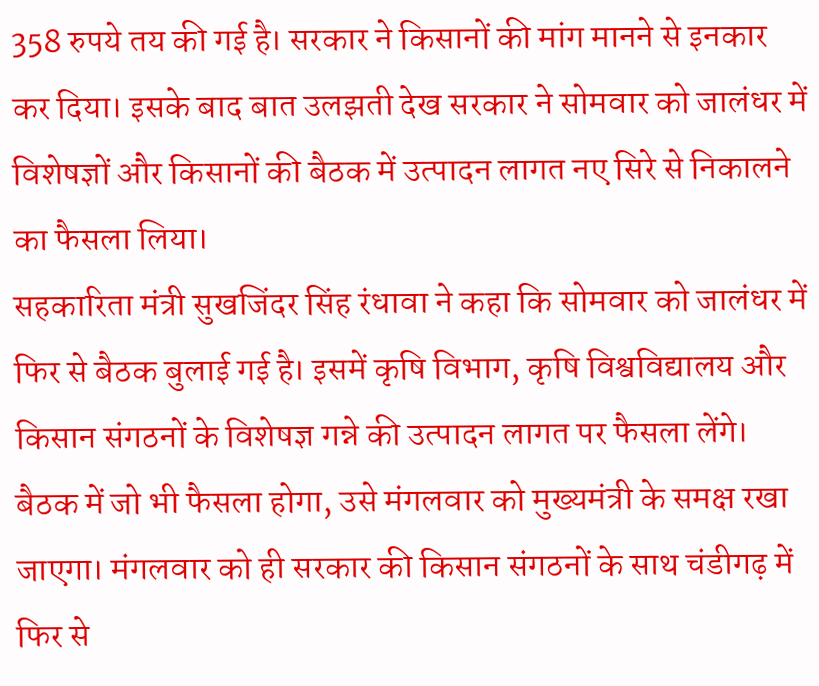358 रुपये तय की गई है। सरकार ने किसानों की मांग मानने से इनकार कर दिया। इसके बाद बात उलझती देख सरकार ने सोमवार को जालंधर में विशेषज्ञों और किसानों की बैठक में उत्पादन लागत नए सिरे से निकालने का फैसला लिया।
सहकारिता मंत्री सुखजिंदर सिंह रंधावा ने कहा कि सोमवार को जालंधर में फिर से बैठक बुलाई गई है। इसमें कृषि विभाग, कृषि विश्वविद्यालय और किसान संगठनों के विशेषज्ञ गन्ने की उत्पादन लागत पर फैसला लेंगे। बैठक में जो भी फैसला होगा, उसे मंगलवार को मुख्यमंत्री के समक्ष रखा जाएगा। मंगलवार को ही सरकार की किसान संगठनों के साथ चंडीगढ़ में फिर से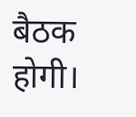बैठक होगी।